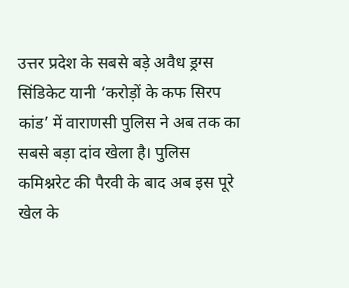उत्तर प्रदेश के सबसे बड़े अवैध ड्रग्स सिंडिकेट यानी ‘करोड़ों के कफ सिरप कांड’ में वाराणसी पुलिस ने अब तक का सबसे बड़ा दांव खेला है। पुलिस कमिश्नरेट की पैरवी के बाद अब इस पूरे खेल के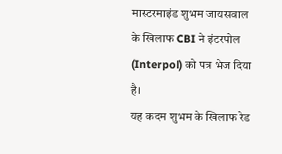मास्टरमाइंड शुभम जायसवाल के खिलाफ CBI ने इंटरपोल (Interpol) को पत्र भेज दिया है।
यह कदम शुभम के खिलाफ रेड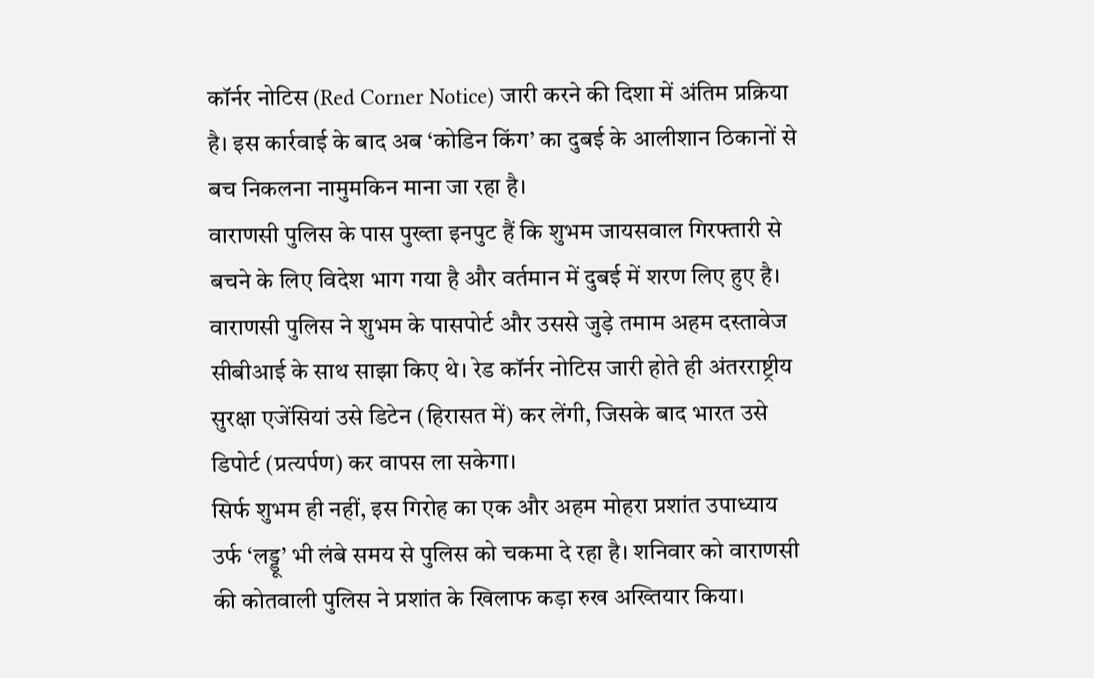कॉर्नर नोटिस (Red Corner Notice) जारी करने की दिशा में अंतिम प्रक्रिया है। इस कार्रवाई के बाद अब ‘कोडिन किंग’ का दुबई के आलीशान ठिकानों से बच निकलना नामुमकिन माना जा रहा है।
वाराणसी पुलिस के पास पुख्ता इनपुट हैं कि शुभम जायसवाल गिरफ्तारी से बचने के लिए विदेश भाग गया है और वर्तमान में दुबई में शरण लिए हुए है। वाराणसी पुलिस ने शुभम के पासपोर्ट और उससे जुड़े तमाम अहम दस्तावेज सीबीआई के साथ साझा किए थे। रेड कॉर्नर नोटिस जारी होते ही अंतरराष्ट्रीय सुरक्षा एजेंसियां उसे डिटेन (हिरासत में) कर लेंगी, जिसके बाद भारत उसे डिपोर्ट (प्रत्यर्पण) कर वापस ला सकेगा।
सिर्फ शुभम ही नहीं, इस गिरोह का एक और अहम मोहरा प्रशांत उपाध्याय उर्फ ‘लड्डू’ भी लंबे समय से पुलिस को चकमा दे रहा है। शनिवार को वाराणसी की कोतवाली पुलिस ने प्रशांत के खिलाफ कड़ा रुख अख्तियार किया।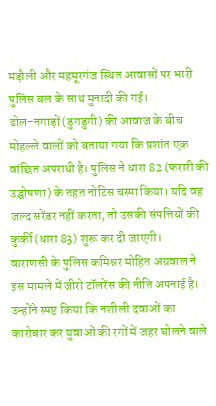मड़ौली और महमूरगंज स्थित आवासों पर भारी पुलिस बल के साथ मुनादी की गई।
ढोल-नगाड़ों (डुगडुगी) की आवाज के बीच मोहल्ले वालों को बताया गया कि प्रशांत एक वांछित अपराधी है। पुलिस ने धारा 82 (फरारी की उद्घोषणा) के तहत नोटिस चस्पा किया। यदि वह जल्द सरेंडर नहीं करता, तो उसकी संपत्तियों की कुर्की (धारा 83) शुरू कर दी जाएगी।
वाराणसी के पुलिस कमिश्नर मोहित अग्रवाल ने इस मामले में जीरो टॉलरेंस की नीति अपनाई है। उन्होंने स्पष्ट किया कि नशीली दवाओं का कारोबार कर युवाओं की रगों में जहर घोलने वाले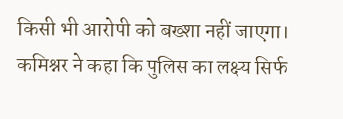किसी भी आरोपी को बख्शा नहीं जाएगा। कमिश्नर ने कहा कि पुलिस का लक्ष्य सिर्फ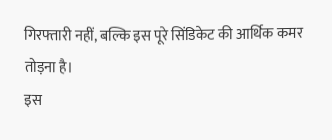गिरफ्तारी नहीं, बल्कि इस पूरे सिंडिकेट की आर्थिक कमर तोड़ना है।
इस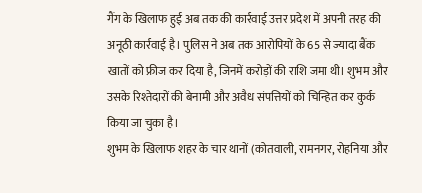गैंग के खिलाफ हुई अब तक की कार्रवाई उत्तर प्रदेश में अपनी तरह की अनूठी कार्रवाई है। पुलिस ने अब तक आरोपियों के 65 से ज्यादा बैंक खातों को फ्रीज कर दिया है, जिनमें करोड़ों की राशि जमा थी। शुभम और उसके रिश्तेदारों की बेनामी और अवैध संपत्तियों को चिन्हित कर कुर्क किया जा चुका है।
शुभम के खिलाफ शहर के चार थानों (कोतवाली, रामनगर, रोहनिया और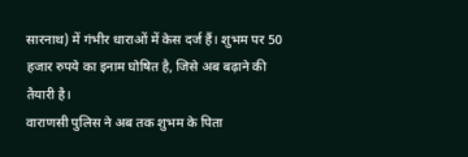सारनाथ) में गंभीर धाराओं में केस दर्ज हैं। शुभम पर 50 हजार रुपये का इनाम घोषित है, जिसे अब बढ़ाने की तैयारी है।
वाराणसी पुलिस ने अब तक शुभम के पिता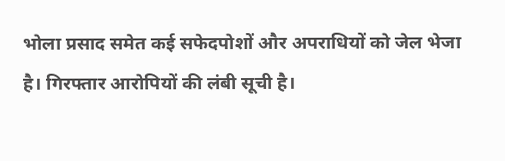भोला प्रसाद समेत कई सफेदपोशों और अपराधियों को जेल भेजा है। गिरफ्तार आरोपियों की लंबी सूची है।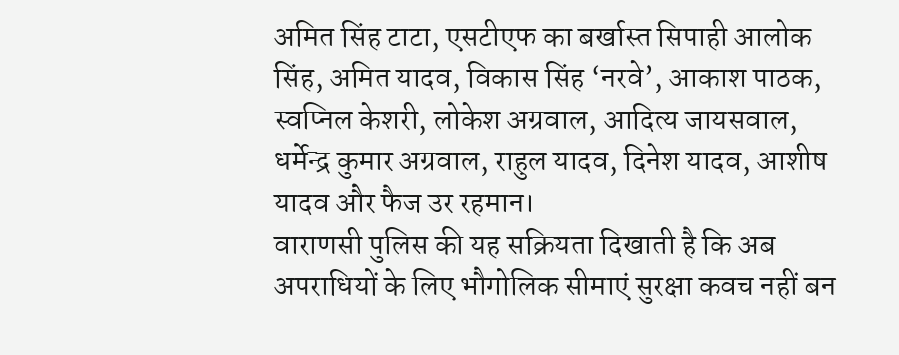अमित सिंह टाटा, एसटीएफ का बर्खास्त सिपाही आलोक सिंह, अमित यादव, विकास सिंह ‘नरवे’, आकाश पाठक, स्वप्निल केशरी, लोकेश अग्रवाल, आदित्य जायसवाल, धर्मेन्द्र कुमार अग्रवाल, राहुल यादव, दिनेश यादव, आशीष यादव और फैज उर रहमान।
वाराणसी पुलिस की यह सक्रियता दिखाती है कि अब अपराधियों के लिए भौगोलिक सीमाएं सुरक्षा कवच नहीं बन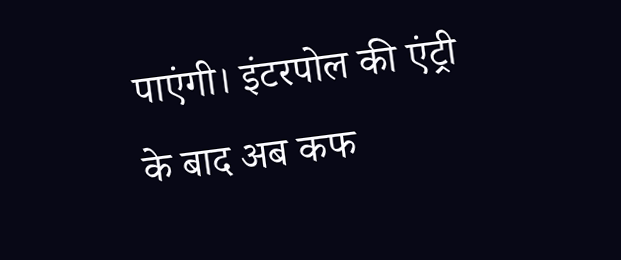पाएंगी। इंटरपोल की एंट्री के बाद अब कफ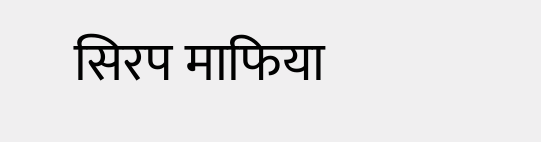सिरप माफिया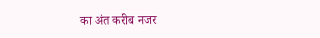का अंत करीब नजर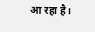आ रहा है।